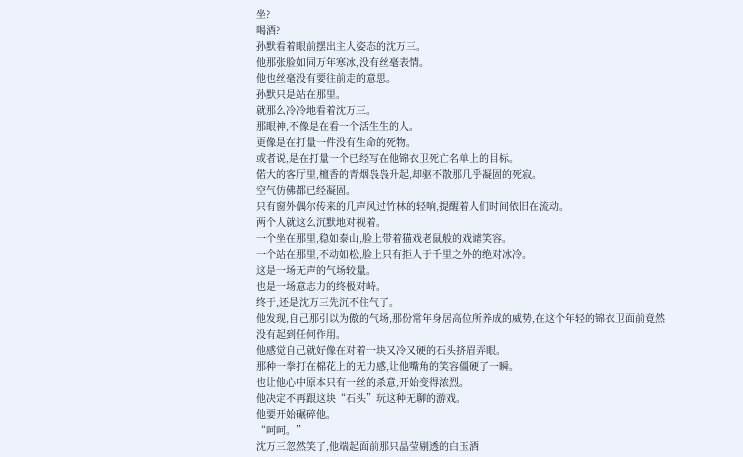坐?
喝酒?
孙默看着眼前摆出主人姿态的沈万三。
他那张脸如同万年寒冰,没有丝毫表情。
他也丝毫没有要往前走的意思。
孙默只是站在那里。
就那么冷冷地看着沈万三。
那眼神,不像是在看一个活生生的人。
更像是在打量一件没有生命的死物。
或者说,是在打量一个已经写在他锦衣卫死亡名单上的目标。
偌大的客厅里,檀香的青烟袅袅升起,却驱不散那几乎凝固的死寂。
空气仿佛都已经凝固。
只有窗外偶尔传来的几声风过竹林的轻响,提醒着人们时间依旧在流动。
两个人就这么沉默地对视着。
一个坐在那里,稳如泰山,脸上带着猫戏老鼠般的戏谑笑容。
一个站在那里,不动如松,脸上只有拒人于千里之外的绝对冰冷。
这是一场无声的气场较量。
也是一场意志力的终极对峙。
终于,还是沈万三先沉不住气了。
他发现,自己那引以为傲的气场,那份常年身居高位所养成的威势,在这个年轻的锦衣卫面前竟然没有起到任何作用。
他感觉自己就好像在对着一块又冷又硬的石头挤眉弄眼。
那种一拳打在棉花上的无力感,让他嘴角的笑容僵硬了一瞬。
也让他心中原本只有一丝的杀意,开始变得浓烈。
他决定不再跟这块“石头”玩这种无聊的游戏。
他要开始碾碎他。
“呵呵。”
沈万三忽然笑了,他端起面前那只晶莹剔透的白玉酒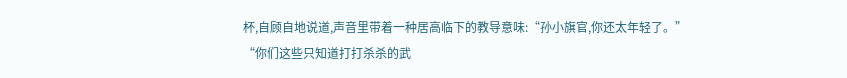杯,自顾自地说道,声音里带着一种居高临下的教导意味:“孙小旗官,你还太年轻了。”
“你们这些只知道打打杀杀的武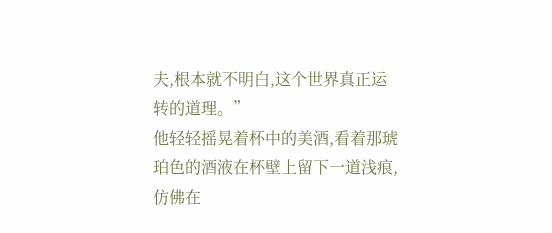夫,根本就不明白,这个世界真正运转的道理。”
他轻轻摇晃着杯中的美酒,看着那琥珀色的酒液在杯壁上留下一道浅痕,仿佛在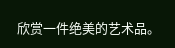欣赏一件绝美的艺术品。